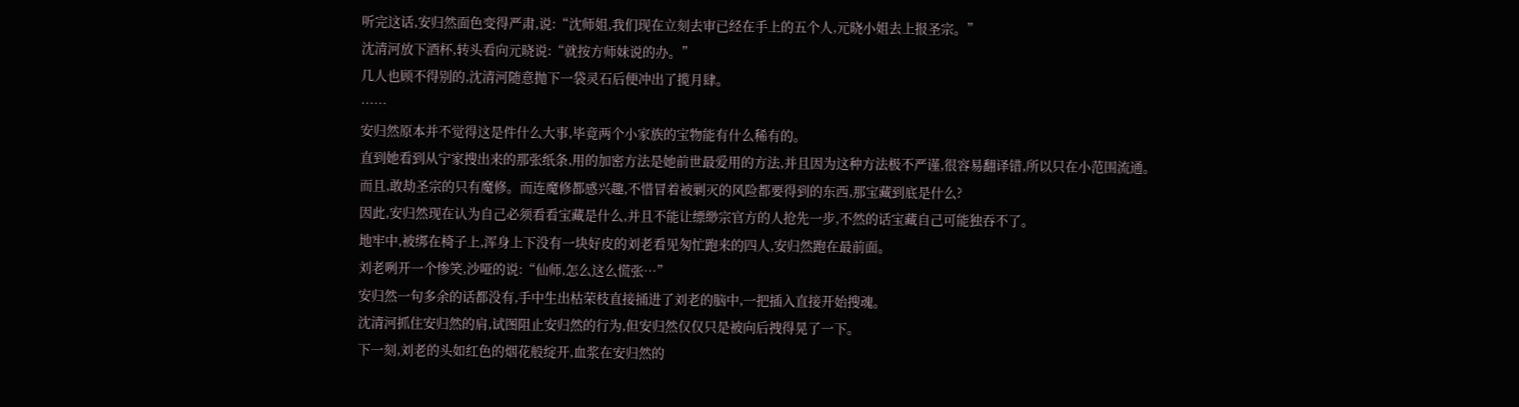听完这话,安归然面色变得严肃,说:“沈师姐,我们现在立刻去审已经在手上的五个人,元晓小姐去上报圣宗。”
沈清河放下酒杯,转头看向元晓说:“就按方师妹说的办。”
几人也顾不得别的,沈清河随意抛下一袋灵石后便冲出了揽月肆。
……
安归然原本并不觉得这是件什么大事,毕竟两个小家族的宝物能有什么稀有的。
直到她看到从宁家搜出来的那张纸条,用的加密方法是她前世最爱用的方法,并且因为这种方法极不严谨,很容易翻译错,所以只在小范围流通。
而且,敢劫圣宗的只有魔修。而连魔修都感兴趣,不惜冒着被剿灭的风险都要得到的东西,那宝藏到底是什么?
因此,安归然现在认为自己必须看看宝藏是什么,并且不能让缥缈宗官方的人抢先一步,不然的话宝藏自己可能独吞不了。
地牢中,被绑在椅子上,浑身上下没有一块好皮的刘老看见匆忙跑来的四人,安归然跑在最前面。
刘老咧开一个惨笑,沙哑的说:“仙师,怎么这么慌张…”
安归然一句多余的话都没有,手中生出枯荣枝直接捅进了刘老的脑中,一把插入直接开始搜魂。
沈清河抓住安归然的肩,试图阻止安归然的行为,但安归然仅仅只是被向后拽得晃了一下。
下一刻,刘老的头如红色的烟花般绽开,血浆在安归然的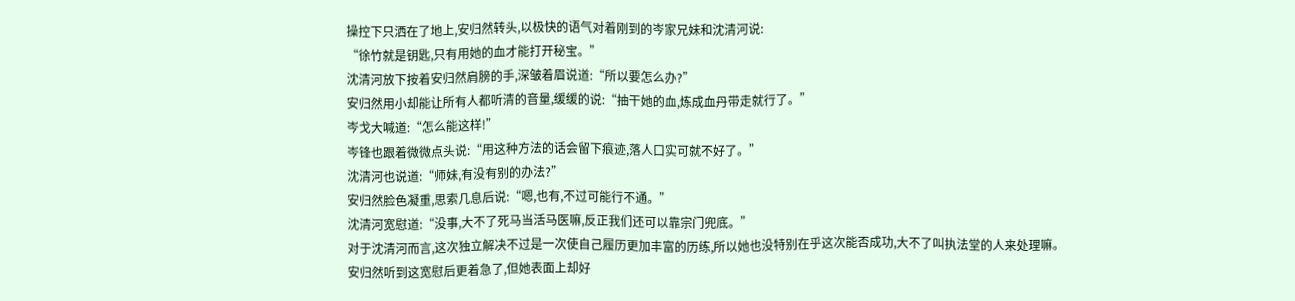操控下只洒在了地上,安归然转头,以极快的语气对着刚到的岑家兄妹和沈清河说:
“徐竹就是钥匙,只有用她的血才能打开秘宝。”
沈清河放下按着安归然肩膀的手,深皱着眉说道:“所以要怎么办?”
安归然用小却能让所有人都听清的音量,缓缓的说:“抽干她的血,炼成血丹带走就行了。”
岑戈大喊道:“怎么能这样!”
岑锋也跟着微微点头说:“用这种方法的话会留下痕迹,落人口实可就不好了。”
沈清河也说道:“师妹,有没有别的办法?”
安归然脸色凝重,思索几息后说:“嗯,也有,不过可能行不通。”
沈清河宽慰道:“没事,大不了死马当活马医嘛,反正我们还可以靠宗门兜底。”
对于沈清河而言,这次独立解决不过是一次使自己履历更加丰富的历练,所以她也没特别在乎这次能否成功,大不了叫执法堂的人来处理嘛。
安归然听到这宽慰后更着急了,但她表面上却好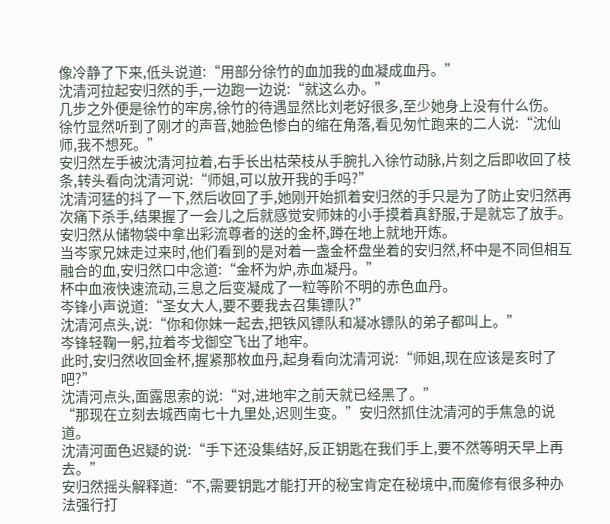像冷静了下来,低头说道:“用部分徐竹的血加我的血凝成血丹。”
沈清河拉起安归然的手,一边跑一边说:“就这么办。”
几步之外便是徐竹的牢房,徐竹的待遇显然比刘老好很多,至少她身上没有什么伤。
徐竹显然听到了刚才的声音,她脸色惨白的缩在角落,看见匆忙跑来的二人说:“沈仙师,我不想死。”
安归然左手被沈清河拉着,右手长出枯荣枝从手腕扎入徐竹动脉,片刻之后即收回了枝条,转头看向沈清河说:“师姐,可以放开我的手吗?”
沈清河猛的抖了一下,然后收回了手,她刚开始抓着安归然的手只是为了防止安归然再次痛下杀手,结果握了一会儿之后就感觉安师妹的小手摸着真舒服,于是就忘了放手。
安归然从储物袋中拿出彩流尊者的送的金杯,蹲在地上就地开炼。
当岑家兄妹走过来时,他们看到的是对着一盏金杯盘坐着的安归然,杯中是不同但相互融合的血,安归然口中念道:“金杯为炉,赤血凝丹。”
杯中血液快速流动,三息之后变凝成了一粒等阶不明的赤色血丹。
岑锋小声说道:“圣女大人,要不要我去召集镖队?”
沈清河点头,说:“你和你妹一起去,把铁风镖队和凝冰镖队的弟子都叫上。”
岑锋轻鞠一躬,拉着岑戈御空飞出了地牢。
此时,安归然收回金杯,握紧那枚血丹,起身看向沈清河说:“师姐,现在应该是亥时了吧?”
沈清河点头,面露思索的说:“对,进地牢之前天就已经黑了。”
“那现在立刻去城西南七十九里处,迟则生变。”安归然抓住沈清河的手焦急的说道。
沈清河面色迟疑的说:“手下还没集结好,反正钥匙在我们手上,要不然等明天早上再去。”
安归然摇头解释道:“不,需要钥匙才能打开的秘宝肯定在秘境中,而魔修有很多种办法强行打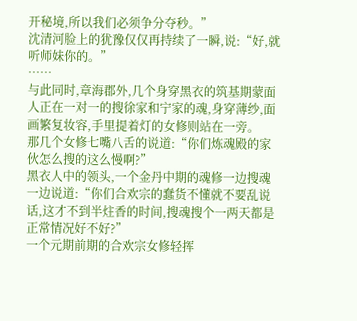开秘境,所以我们必须争分夺秒。”
沈清河脸上的犹豫仅仅再持续了一瞬,说:“好,就听师妹你的。”
……
与此同时,章海郡外,几个身穿黑衣的筑基期蒙面人正在一对一的搜徐家和宁家的魂,身穿薄纱,面画繁复妆容,手里提着灯的女修则站在一旁。
那几个女修七嘴八舌的说道:“你们炼魂殿的家伙怎么搜的这么慢啊?”
黑衣人中的领头,一个金丹中期的魂修一边搜魂一边说道:“你们合欢宗的蠢货不懂就不要乱说话,这才不到半炷香的时间,搜魂搜个一两天都是正常情况好不好?”
一个元期前期的合欢宗女修轻挥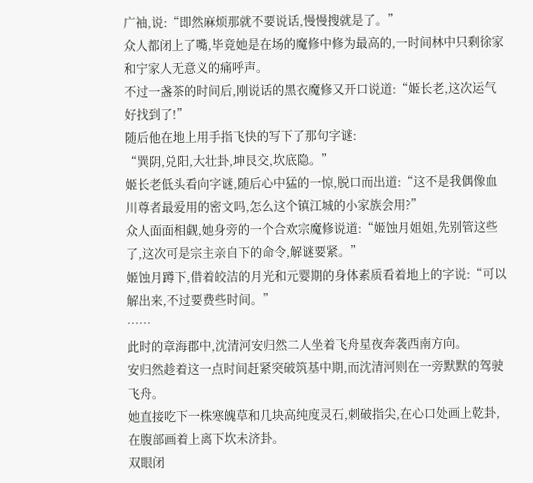广袖,说:“即然麻烦那就不要说话,慢慢搜就是了。”
众人都闭上了嘴,毕竟她是在场的魔修中修为最高的,一时间林中只剩徐家和宁家人无意义的痛呼声。
不过一盏茶的时间后,刚说话的黑衣魔修又开口说道:“姬长老,这次运气好找到了!”
随后他在地上用手指飞快的写下了那句字谜:
“巽阴,兑阳,大壮卦,坤艮交,坎底隐。”
姬长老低头看向字谜,随后心中猛的一惊,脱口而出道:“这不是我偶像血川尊者最爱用的密文吗,怎么这个镇江城的小家族会用?”
众人面面相觑,她身旁的一个合欢宗魔修说道:“姬蚀月姐姐,先别管这些了,这次可是宗主亲自下的命令,解谜要紧。”
姬蚀月蹲下,借着皎洁的月光和元婴期的身体素质看着地上的字说:“可以解出来,不过要费些时间。”
……
此时的章海郡中,沈清河安归然二人坐着飞舟星夜奔袭西南方向。
安归然趁着这一点时间赶紧突破筑基中期,而沈清河则在一旁默默的驾驶飞舟。
她直接吃下一株寒魄草和几块高纯度灵石,刺破指尖,在心口处画上乾卦,在腹部画着上离下坎未济卦。
双眼闭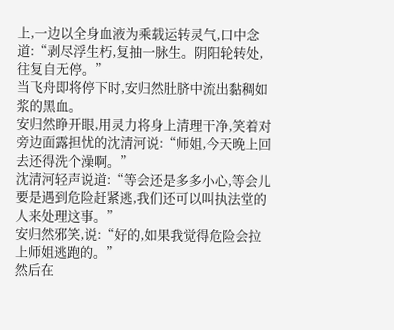上,一边以全身血液为乘载运转灵气,口中念道:“剥尽浮生朽,复抽一脉生。阴阳轮转处,往复自无停。”
当飞舟即将停下时,安归然肚脐中流出黏稠如浆的黑血。
安归然睁开眼,用灵力将身上清理干净,笑着对旁边面露担忧的沈清河说:“师姐,今天晚上回去还得洗个澡啊。”
沈清河轻声说道:“等会还是多多小心,等会儿要是遇到危险赶紧逃,我们还可以叫执法堂的人来处理这事。”
安归然邪笑,说:“好的,如果我觉得危险会拉上师姐逃跑的。”
然后在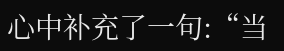心中补充了一句:“当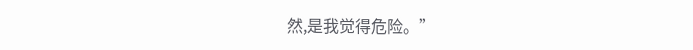然,是我觉得危险。”